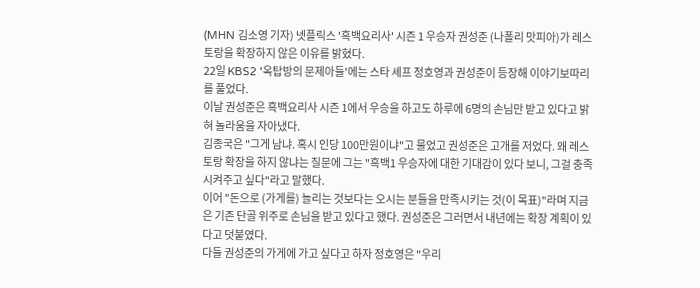(MHN 김소영 기자) 넷플릭스 '흑백요리사' 시즌 1 우승자 권성준 (나폴리 맛피아)가 레스토랑을 확장하지 않은 이유를 밝혔다.
22일 KBS2 '옥탑방의 문제아들'에는 스타 셰프 정호영과 권성준이 등장해 이야기보따리를 풀었다.
이날 권성준은 흑백요리사 시즌 1에서 우승을 하고도 하루에 6명의 손님만 받고 있다고 밝혀 놀라움을 자아냈다.
김종국은 "그게 남냐. 혹시 인당 100만원이냐"고 물었고 권성준은 고개를 저었다. 왜 레스토랑 확장을 하지 않냐는 질문에 그는 "흑백1 우승자에 대한 기대감이 있다 보니, 그걸 충족시켜주고 싶다"라고 말했다.
이어 "돈으로 (가게를) 늘리는 것보다는 오시는 분들을 만족시키는 것(이 목표)"라며 지금은 기존 단골 위주로 손님을 받고 있다고 했다. 권성준은 그러면서 내년에는 확장 계획이 있다고 덧붙였다.
다들 권성준의 가게에 가고 싶다고 하자 정호영은 "우리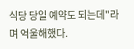식당 당일 예약도 되는데"라며 억울해했다.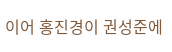이어 홍진경이 권성준에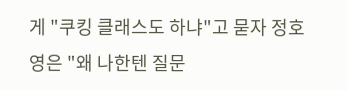게 "쿠킹 클래스도 하냐"고 묻자 정호영은 "왜 나한텐 질문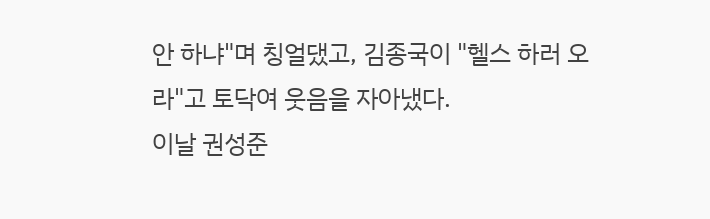안 하냐"며 칭얼댔고, 김종국이 "헬스 하러 오라"고 토닥여 웃음을 자아냈다.
이날 권성준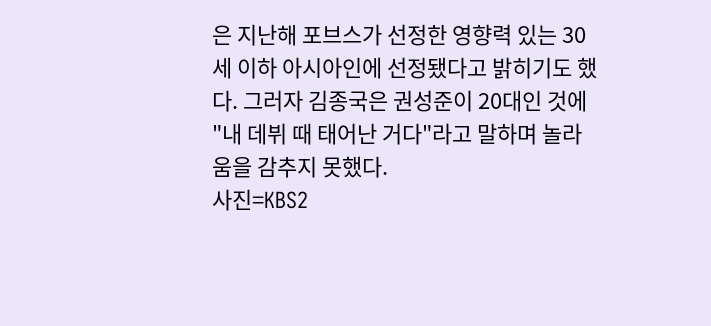은 지난해 포브스가 선정한 영향력 있는 30세 이하 아시아인에 선정됐다고 밝히기도 했다. 그러자 김종국은 권성준이 20대인 것에 "내 데뷔 때 태어난 거다"라고 말하며 놀라움을 감추지 못했다.
사진=KBS2